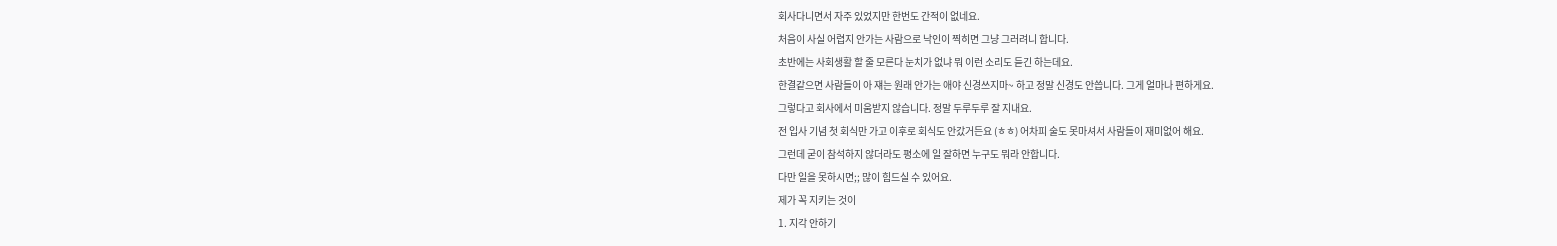회사다니면서 자주 있었지만 한번도 간적이 없네요.
처음이 사실 어렵지 안가는 사람으로 낙인이 찍히면 그냥 그러려니 합니다.
초반에는 사회생활 할 줄 모른다 눈치가 없냐 뭐 이런 소리도 듣긴 하는데요.
한결같으면 사람들이 아 쟤는 원래 안가는 애야 신경쓰지마~ 하고 정말 신경도 안씁니다. 그게 얼마나 편하게요.
그렇다고 회사에서 미움받지 않습니다. 정말 두루두루 잘 지내요.
전 입사 기념 첫 회식만 가고 이후로 회식도 안갔거든요 (ㅎㅎ) 어차피 술도 못마셔서 사람들이 재미없어 해요.
그런데 굳이 참석하지 않더라도 평소에 일 잘하면 누구도 뭐라 안합니다.
다만 일을 못하시면;; 많이 힘드실 수 있어요.
제가 꼭 지키는 것이
1. 지각 안하기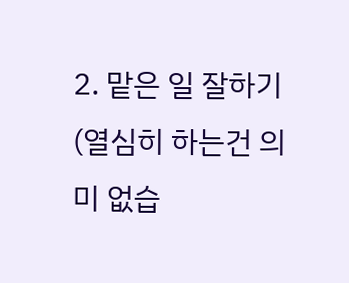2. 맡은 일 잘하기 (열심히 하는건 의미 없습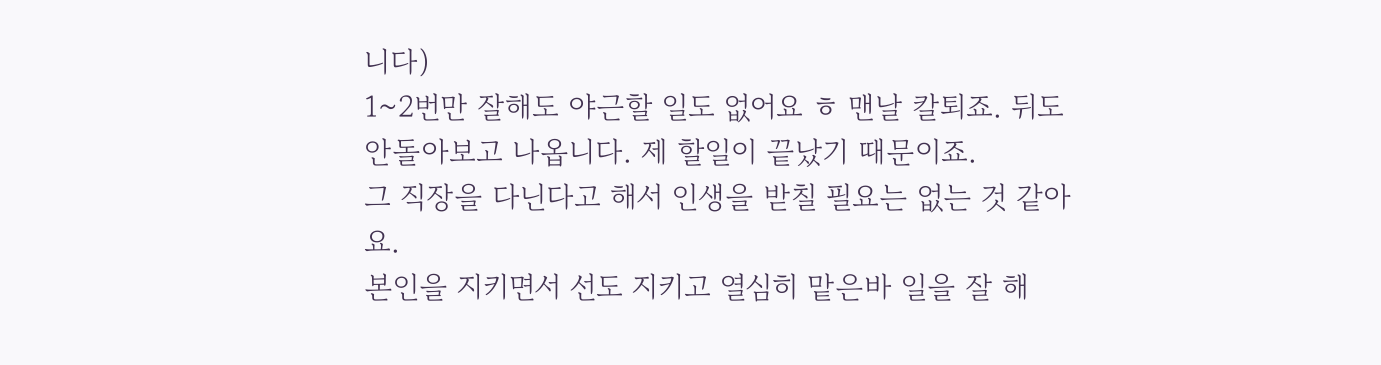니다)
1~2번만 잘해도 야근할 일도 없어요 ㅎ 맨날 칼퇴죠. 뒤도 안돌아보고 나옵니다. 제 할일이 끝났기 때문이죠.
그 직장을 다닌다고 해서 인생을 받칠 필요는 없는 것 같아요.
본인을 지키면서 선도 지키고 열심히 맡은바 일을 잘 해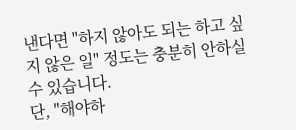낸다면 "하지 않아도 되는 하고 싶지 않은 일" 정도는 충분히 안하실 수 있습니다.
단, "해야하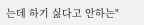는데 하기 싫다고 안하는"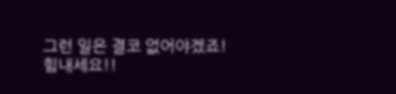그런 일은 결코 없어야겠죠!
힘내세요!!